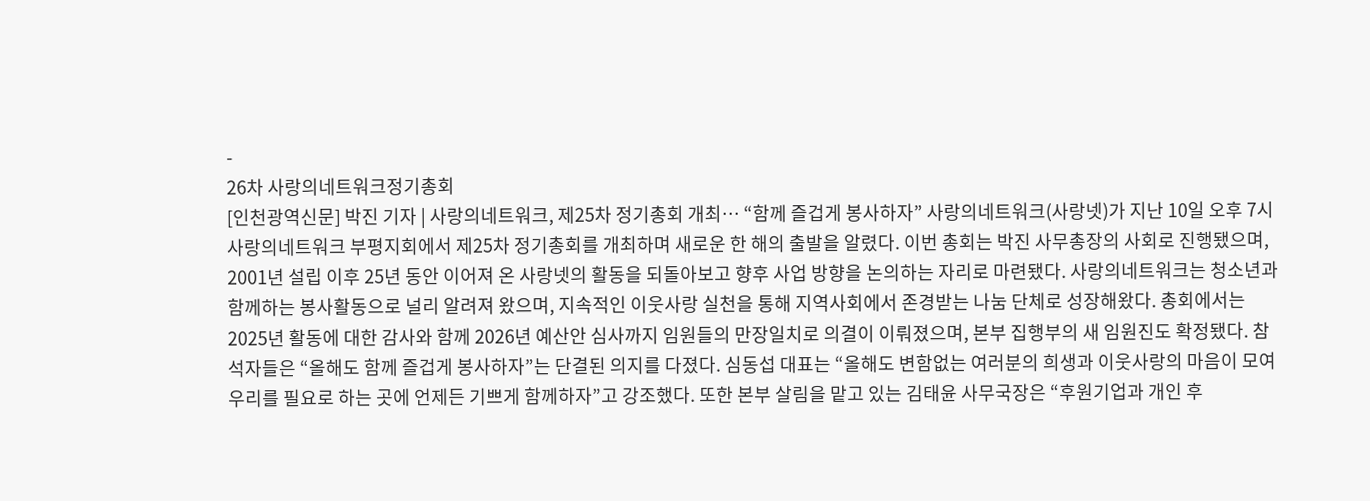-
26차 사랑의네트워크정기총회
[인천광역신문] 박진 기자 | 사랑의네트워크, 제25차 정기총회 개최… “함께 즐겁게 봉사하자” 사랑의네트워크(사랑넷)가 지난 10일 오후 7시 사랑의네트워크 부평지회에서 제25차 정기총회를 개최하며 새로운 한 해의 출발을 알렸다. 이번 총회는 박진 사무총장의 사회로 진행됐으며, 2001년 설립 이후 25년 동안 이어져 온 사랑넷의 활동을 되돌아보고 향후 사업 방향을 논의하는 자리로 마련됐다. 사랑의네트워크는 청소년과 함께하는 봉사활동으로 널리 알려져 왔으며, 지속적인 이웃사랑 실천을 통해 지역사회에서 존경받는 나눔 단체로 성장해왔다. 총회에서는 2025년 활동에 대한 감사와 함께 2026년 예산안 심사까지 임원들의 만장일치로 의결이 이뤄졌으며, 본부 집행부의 새 임원진도 확정됐다. 참석자들은 “올해도 함께 즐겁게 봉사하자”는 단결된 의지를 다졌다. 심동섭 대표는 “올해도 변함없는 여러분의 희생과 이웃사랑의 마음이 모여 우리를 필요로 하는 곳에 언제든 기쁘게 함께하자”고 강조했다. 또한 본부 살림을 맡고 있는 김태윤 사무국장은 “후원기업과 개인 후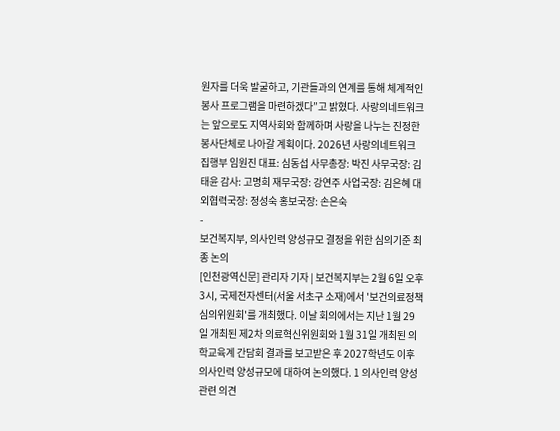원자를 더욱 발굴하고, 기관들과의 연계를 통해 체계적인 봉사 프로그램을 마련하겠다”고 밝혔다. 사랑의네트워크는 앞으로도 지역사회와 함께하며 사랑을 나누는 진정한 봉사단체로 나아갈 계획이다. 2026년 사랑의네트워크 집행부 임원진 대표: 심동섭 사무총장: 박진 사무국장: 김태윤 감사: 고명희 재무국장: 강연주 사업국장: 김은혜 대외협력국장: 정성숙 홍보국장: 손은숙
-
보건복지부, 의사인력 양성규모 결정을 위한 심의기준 최종 논의
[인천광역신문] 관리자 기자 | 보건복지부는 2월 6일 오후 3시, 국제전자센터(서울 서초구 소재)에서 '보건의료정책심의위원회'를 개최했다. 이날 회의에서는 지난 1월 29일 개최된 제2차 의료혁신위원회와 1월 31일 개최된 의학교육계 간담회 결과를 보고받은 후 2027학년도 이후 의사인력 양성규모에 대하여 논의했다. 1 의사인력 양성 관련 의견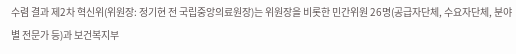수렴 결과 제2차 혁신위(위원장: 정기현 전 국립중앙의료원장)는 위원장을 비롯한 민간위원 26명(공급자단체, 수요자단체, 분야별 전문가 등)과 보건복지부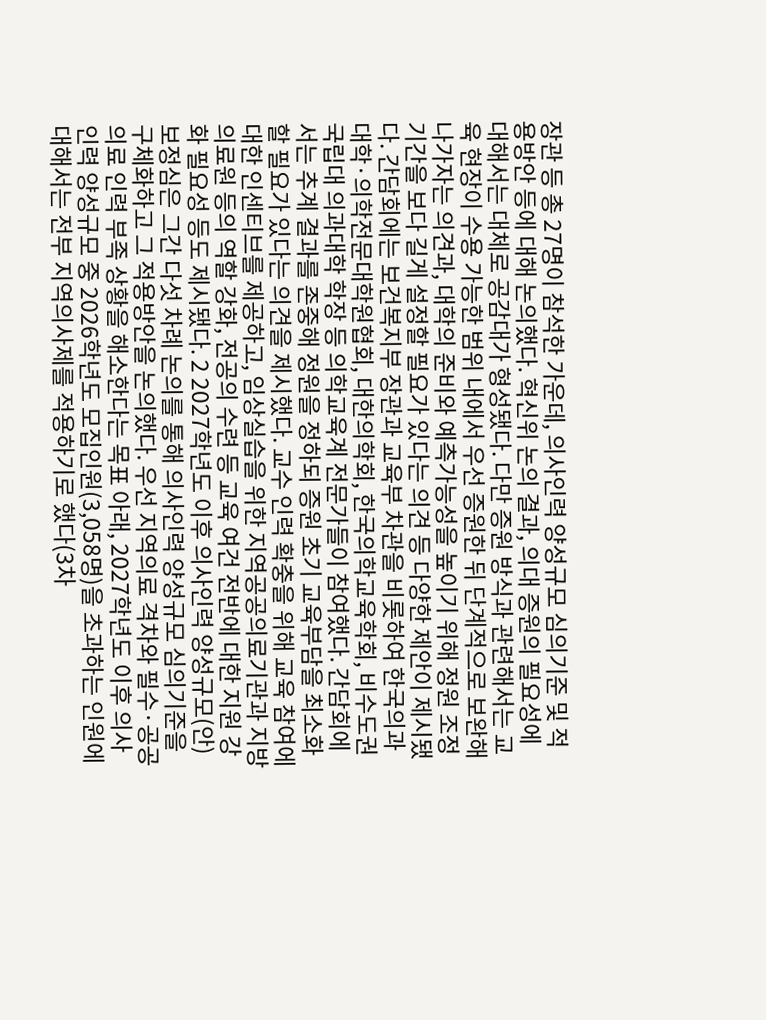장관 등 총 27명이 참석한 가운데, 의사인력 양성규모 심의기준 및 적용방안 등에 대해 논의했다. 혁신위 논의 결과, 의대 증원의 필요성에 대해서는 대체로 공감대가 형성됐다. 다만 증원 방식과 관련해서는 교육 현장이 수용 가능한 범위 내에서 우선 증원한 뒤 단계적으로 보완해 나가자는 의견과, 대학의 준비와 예측가능성을 높이기 위해 정원 조정기간을 보다 길게 설정할 필요가 있다는 의견 등 다양한 제안이 제시됐다. 간담회에는 보건복지부 장관과 교육부 차관을 비롯하여 한국의과대학·의학전문대학원협회, 대한의학회, 한국의학교육학회, 비수도권 국립대 의과대학 학장 등 의학교육계 전문가들이 참여했다. 간담회에서는 추계 결과를 존중해 정원을 정하되 증원 초기 교육부담을 최소화할 필요가 있다는 의견을 제시했다. 교수 인력 확충을 위해 교육 참여에 대한 인센티브를 제공하고, 임상실습을 위한 지역공공의료기관과 지방의료원 등의 역할 강화, 전공의 수련 등 교육 여건 전반에 대한 지원 강화 필요성 등도 제시됐다. 2 2027학년도 이후 의사인력 양성규모(안) 보정심은 그간 다섯 차례 논의를 통해 의사인력 양성규모 심의기준을 구체화하고 그 적용방안을 논의했다. 우선 지역의료 격차와 필수·공공의료 인력 부족 상황을 해소한다는 목표 아래, 2027학년도 이후 의사인력 양성규모 중 2026학년도 모집인원(3,058명)을 초과하는 인원에 대해서는 전부 지역의사제를 적용하기로 했다(3차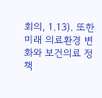회의, 1.13). 또한 미래 의료환경 변화와 보건의료 정책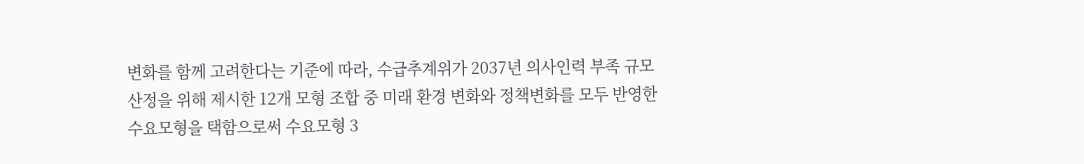변화를 함께 고려한다는 기준에 따라, 수급추계위가 2037년 의사인력 부족 규모 산정을 위해 제시한 12개 모형 조합 중 미래 환경 변화와 정책변화를 모두 반영한 수요모형을 택함으로써 수요모형 3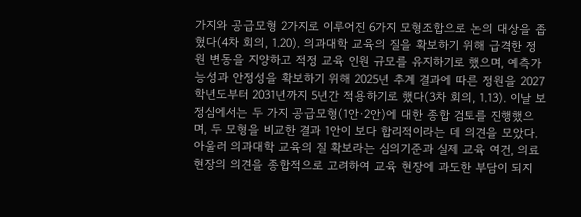가지와 공급모형 2가지로 이루어진 6가지 모형조합으로 논의 대상을 좁혔다(4차 회의, 1.20). 의과대학 교육의 질을 확보하기 위해 급격한 정원 변동을 지양하고 적정 교육 인원 규모를 유지하기로 했으며, 예측가능성과 안정성을 확보하기 위해 2025년 추계 결과에 따른 정원을 2027학년도부터 2031년까지 5년간 적용하기로 했다(3차 회의, 1.13). 이날 보정심에서는 두 가지 공급모형(1안·2안)에 대한 종합 검토를 진행했으며, 두 모형을 비교한 결과 1안이 보다 합리적이라는 데 의견을 모았다. 아울러 의과대학 교육의 질 확보라는 심의기준과 실제 교육 여건, 의료현장의 의견을 종합적으로 고려하여 교육 현장에 과도한 부담이 되지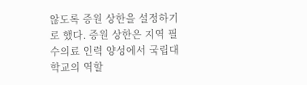않도록 증원 상한을 설정하기로 했다. 증원 상한은 지역 필수의료 인력 양성에서 국립대학교의 역할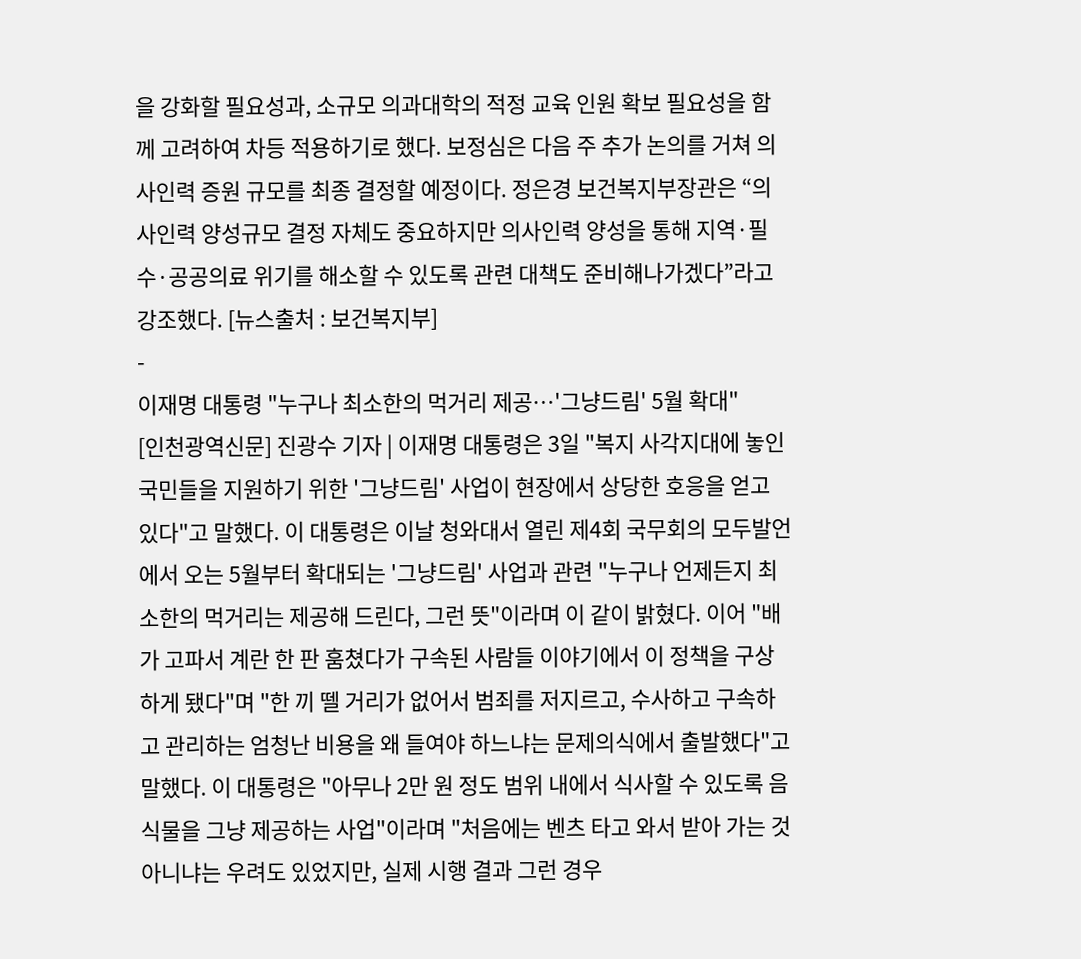을 강화할 필요성과, 소규모 의과대학의 적정 교육 인원 확보 필요성을 함께 고려하여 차등 적용하기로 했다. 보정심은 다음 주 추가 논의를 거쳐 의사인력 증원 규모를 최종 결정할 예정이다. 정은경 보건복지부장관은 “의사인력 양성규모 결정 자체도 중요하지만 의사인력 양성을 통해 지역·필수·공공의료 위기를 해소할 수 있도록 관련 대책도 준비해나가겠다”라고 강조했다. [뉴스출처 : 보건복지부]
-
이재명 대통령 "누구나 최소한의 먹거리 제공…'그냥드림' 5월 확대"
[인천광역신문] 진광수 기자 | 이재명 대통령은 3일 "복지 사각지대에 놓인 국민들을 지원하기 위한 '그냥드림' 사업이 현장에서 상당한 호응을 얻고 있다"고 말했다. 이 대통령은 이날 청와대서 열린 제4회 국무회의 모두발언에서 오는 5월부터 확대되는 '그냥드림' 사업과 관련 "누구나 언제든지 최소한의 먹거리는 제공해 드린다, 그런 뜻"이라며 이 같이 밝혔다. 이어 "배가 고파서 계란 한 판 훔쳤다가 구속된 사람들 이야기에서 이 정책을 구상하게 됐다"며 "한 끼 뗄 거리가 없어서 범죄를 저지르고, 수사하고 구속하고 관리하는 엄청난 비용을 왜 들여야 하느냐는 문제의식에서 출발했다"고 말했다. 이 대통령은 "아무나 2만 원 정도 범위 내에서 식사할 수 있도록 음식물을 그냥 제공하는 사업"이라며 "처음에는 벤츠 타고 와서 받아 가는 것 아니냐는 우려도 있었지만, 실제 시행 결과 그런 경우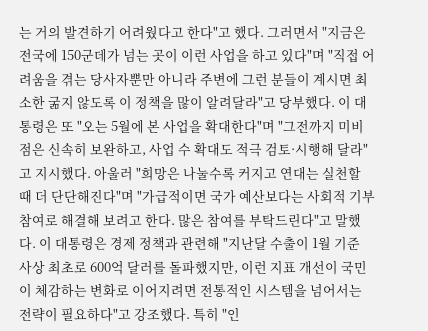는 거의 발견하기 어려웠다고 한다"고 했다. 그러면서 "지금은 전국에 150군데가 넘는 곳이 이런 사업을 하고 있다"며 "직접 어려움을 겪는 당사자뿐만 아니라 주변에 그런 분들이 계시면 최소한 굶지 않도록 이 정책을 많이 알려달라"고 당부했다. 이 대통령은 또 "오는 5월에 본 사업을 확대한다"며 "그전까지 미비점은 신속히 보완하고, 사업 수 확대도 적극 검토·시행해 달라"고 지시했다. 아울러 "희망은 나눌수록 커지고 연대는 실천할 때 더 단단해진다"며 "가급적이면 국가 예산보다는 사회적 기부 참여로 해결해 보려고 한다. 많은 참여를 부탁드린다"고 말했다. 이 대통령은 경제 정책과 관련해 "지난달 수출이 1월 기준 사상 최초로 600억 달러를 돌파했지만, 이런 지표 개선이 국민이 체감하는 변화로 이어지려면 전통적인 시스템을 넘어서는 전략이 필요하다"고 강조했다. 특히 "인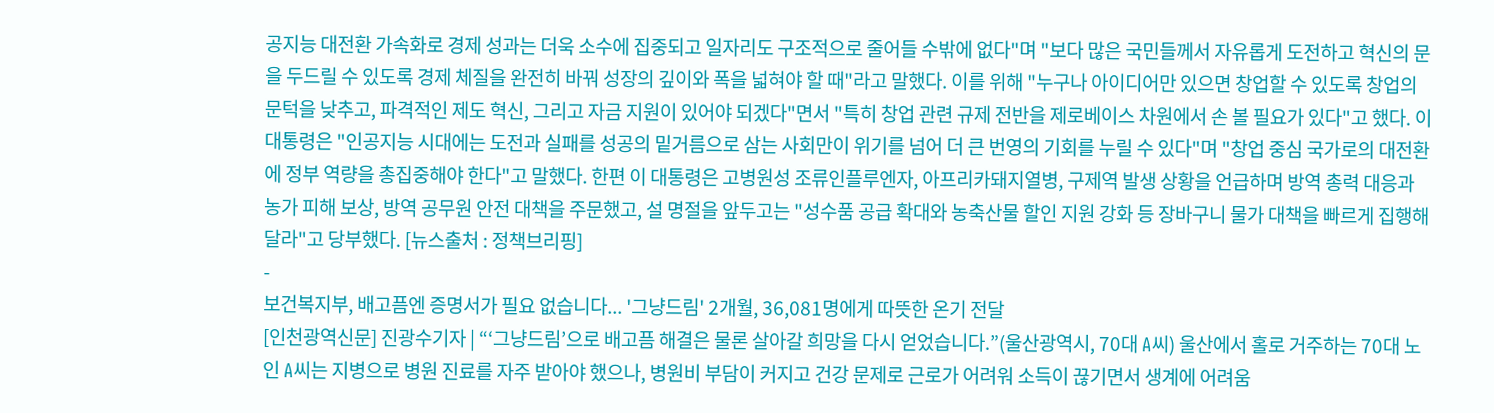공지능 대전환 가속화로 경제 성과는 더욱 소수에 집중되고 일자리도 구조적으로 줄어들 수밖에 없다"며 "보다 많은 국민들께서 자유롭게 도전하고 혁신의 문을 두드릴 수 있도록 경제 체질을 완전히 바꿔 성장의 깊이와 폭을 넓혀야 할 때"라고 말했다. 이를 위해 "누구나 아이디어만 있으면 창업할 수 있도록 창업의 문턱을 낮추고, 파격적인 제도 혁신, 그리고 자금 지원이 있어야 되겠다"면서 "특히 창업 관련 규제 전반을 제로베이스 차원에서 손 볼 필요가 있다"고 했다. 이 대통령은 "인공지능 시대에는 도전과 실패를 성공의 밑거름으로 삼는 사회만이 위기를 넘어 더 큰 번영의 기회를 누릴 수 있다"며 "창업 중심 국가로의 대전환에 정부 역량을 총집중해야 한다"고 말했다. 한편 이 대통령은 고병원성 조류인플루엔자, 아프리카돼지열병, 구제역 발생 상황을 언급하며 방역 총력 대응과 농가 피해 보상, 방역 공무원 안전 대책을 주문했고, 설 명절을 앞두고는 "성수품 공급 확대와 농축산물 할인 지원 강화 등 장바구니 물가 대책을 빠르게 집행해 달라"고 당부했다. [뉴스출처 : 정책브리핑]
-
보건복지부, 배고픔엔 증명서가 필요 없습니다... '그냥드림' 2개월, 36,081명에게 따뜻한 온기 전달
[인천광역신문] 진광수기자 | “‘그냥드림’으로 배고픔 해결은 물론 살아갈 희망을 다시 얻었습니다.”(울산광역시, 70대 A씨) 울산에서 홀로 거주하는 70대 노인 A씨는 지병으로 병원 진료를 자주 받아야 했으나, 병원비 부담이 커지고 건강 문제로 근로가 어려워 소득이 끊기면서 생계에 어려움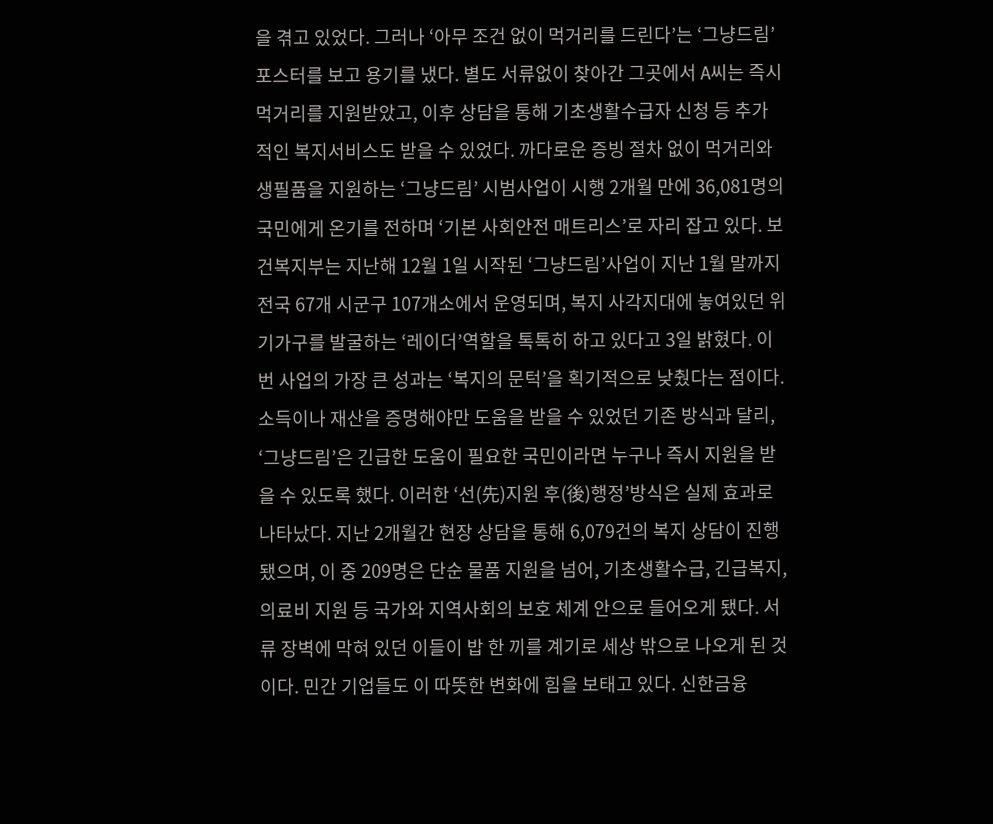을 겪고 있었다. 그러나 ‘아무 조건 없이 먹거리를 드린다’는 ‘그냥드림’포스터를 보고 용기를 냈다. 별도 서류없이 찾아간 그곳에서 A씨는 즉시 먹거리를 지원받았고, 이후 상담을 통해 기초생활수급자 신청 등 추가적인 복지서비스도 받을 수 있었다. 까다로운 증빙 절차 없이 먹거리와 생필품을 지원하는 ‘그냥드림’ 시범사업이 시행 2개월 만에 36,081명의 국민에게 온기를 전하며 ‘기본 사회안전 매트리스’로 자리 잡고 있다. 보건복지부는 지난해 12월 1일 시작된 ‘그냥드림’사업이 지난 1월 말까지 전국 67개 시군구 107개소에서 운영되며, 복지 사각지대에 놓여있던 위기가구를 발굴하는 ‘레이더’역할을 톡톡히 하고 있다고 3일 밝혔다. 이번 사업의 가장 큰 성과는 ‘복지의 문턱’을 획기적으로 낮췄다는 점이다. 소득이나 재산을 증명해야만 도움을 받을 수 있었던 기존 방식과 달리, ‘그냥드림’은 긴급한 도움이 필요한 국민이라면 누구나 즉시 지원을 받을 수 있도록 했다. 이러한 ‘선(先)지원 후(後)행정’방식은 실제 효과로 나타났다. 지난 2개월간 현장 상담을 통해 6,079건의 복지 상담이 진행됐으며, 이 중 209명은 단순 물품 지원을 넘어, 기초생활수급, 긴급복지, 의료비 지원 등 국가와 지역사회의 보호 체계 안으로 들어오게 됐다. 서류 장벽에 막혀 있던 이들이 밥 한 끼를 계기로 세상 밖으로 나오게 된 것이다. 민간 기업들도 이 따뜻한 변화에 힘을 보태고 있다. 신한금융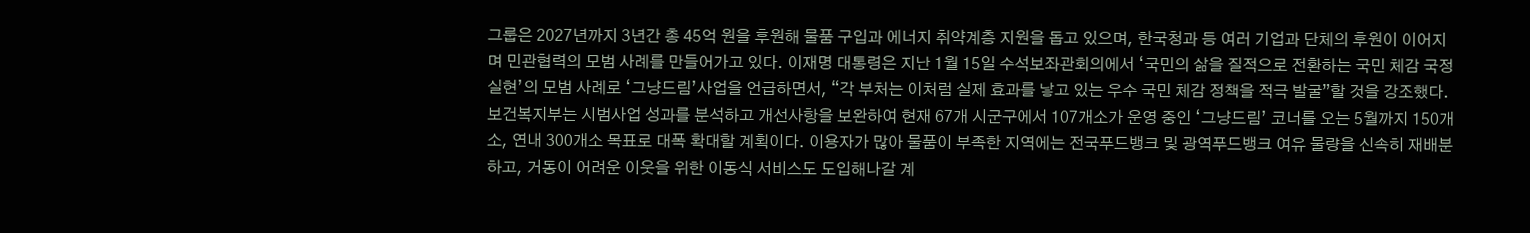그룹은 2027년까지 3년간 총 45억 원을 후원해 물품 구입과 에너지 취약계층 지원을 돕고 있으며, 한국청과 등 여러 기업과 단체의 후원이 이어지며 민관협력의 모범 사례를 만들어가고 있다. 이재명 대통령은 지난 1월 15일 수석보좌관회의에서 ‘국민의 삶을 질적으로 전환하는 국민 체감 국정 실현’의 모범 사례로 ‘그냥드림’사업을 언급하면서, “각 부처는 이처럼 실제 효과를 낳고 있는 우수 국민 체감 정책을 적극 발굴”할 것을 강조했다. 보건복지부는 시범사업 성과를 분석하고 개선사항을 보완하여 현재 67개 시군구에서 107개소가 운영 중인 ‘그냥드림’ 코너를 오는 5월까지 150개소, 연내 300개소 목표로 대폭 확대할 계획이다. 이용자가 많아 물품이 부족한 지역에는 전국푸드뱅크 및 광역푸드뱅크 여유 물량을 신속히 재배분하고, 거동이 어려운 이웃을 위한 이동식 서비스도 도입해나갈 계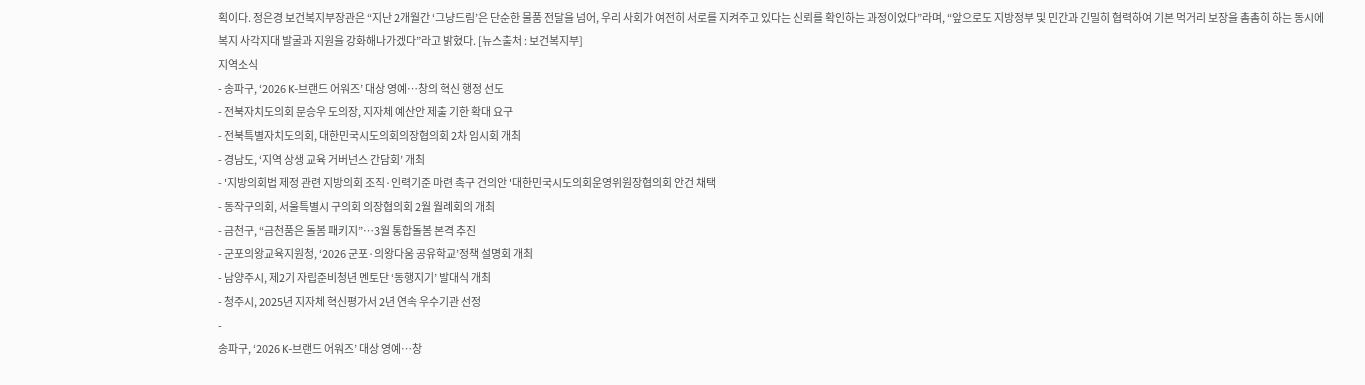획이다. 정은경 보건복지부장관은 “지난 2개월간 ‘그냥드림’은 단순한 물품 전달을 넘어, 우리 사회가 여전히 서로를 지켜주고 있다는 신뢰를 확인하는 과정이었다”라며, “앞으로도 지방정부 및 민간과 긴밀히 협력하여 기본 먹거리 보장을 촘촘히 하는 동시에 복지 사각지대 발굴과 지원을 강화해나가겠다”라고 밝혔다. [뉴스출처 : 보건복지부]
지역소식
- 송파구, ‘2026 K-브랜드 어워즈’ 대상 영예…창의 혁신 행정 선도
- 전북자치도의회 문승우 도의장, 지자체 예산안 제출 기한 확대 요구
- 전북특별자치도의회, 대한민국시도의회의장협의회 2차 임시회 개최
- 경남도, ‘지역 상생 교육 거버넌스 간담회’ 개최
- '지방의회법 제정 관련 지방의회 조직·인력기준 마련 촉구 건의안 '대한민국시도의회운영위원장협의회 안건 채택
- 동작구의회, 서울특별시 구의회 의장협의회 2월 월례회의 개최
- 금천구, “금천품은 돌봄 패키지”…3월 통합돌봄 본격 추진
- 군포의왕교육지원청, ‘2026 군포·의왕다움 공유학교’정책 설명회 개최
- 남양주시, 제2기 자립준비청년 멘토단 ‘동행지기’ 발대식 개최
- 청주시, 2025년 지자체 혁신평가서 2년 연속 우수기관 선정
-
송파구, ‘2026 K-브랜드 어워즈’ 대상 영예…창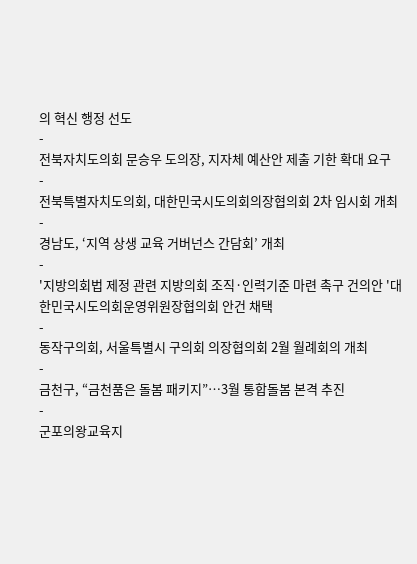의 혁신 행정 선도
-
전북자치도의회 문승우 도의장, 지자체 예산안 제출 기한 확대 요구
-
전북특별자치도의회, 대한민국시도의회의장협의회 2차 임시회 개최
-
경남도, ‘지역 상생 교육 거버넌스 간담회’ 개최
-
'지방의회법 제정 관련 지방의회 조직·인력기준 마련 촉구 건의안 '대한민국시도의회운영위원장협의회 안건 채택
-
동작구의회, 서울특별시 구의회 의장협의회 2월 월례회의 개최
-
금천구, “금천품은 돌봄 패키지”…3월 통합돌봄 본격 추진
-
군포의왕교육지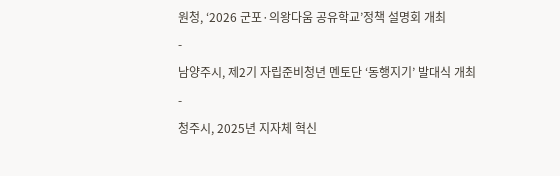원청, ‘2026 군포·의왕다움 공유학교’정책 설명회 개최
-
남양주시, 제2기 자립준비청년 멘토단 ‘동행지기’ 발대식 개최
-
청주시, 2025년 지자체 혁신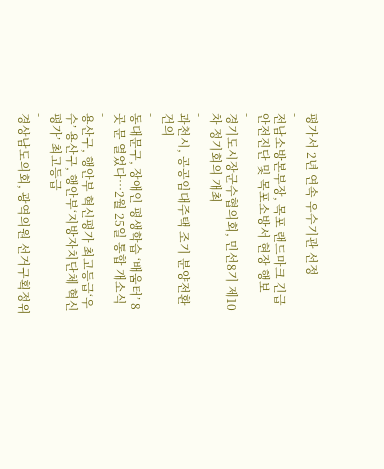평가서 2년 연속 우수기관 선정
-
전남소방본부장, 목포 랜드마크 긴급 안전진단 및 목포소방서 현장 행보
-
경기도시장군수협의회, 민선8기 제10차 정기회의 개최
-
과천시, 공공임대주택 조기 분양전환 건의
-
동대문구, 장애인 평생학습 ‘배움터’ 8곳 문 열었다…2월 25일 통합 개소식
-
용산구, 행안부 혁신평가 최고등급‘우수’ 용산구, 행안부‘지방자치단체 혁신평가’ 최고등급
-
경상남도의회, 광역의원 선거구획정위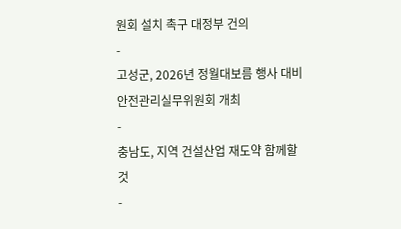원회 설치 촉구 대정부 건의
-
고성군, 2026년 정월대보름 행사 대비 안전관리실무위원회 개최
-
충남도, 지역 건설산업 재도약 함께할 것
-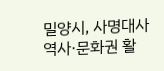밀양시, 사명대사 역사·문화권 활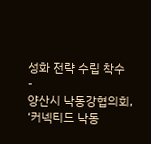성화 전략 수립 착수
-
양산시 낙동강협의회, ‘커넥티드 낙동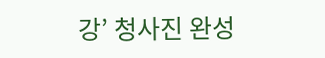강’ 청사진 완성